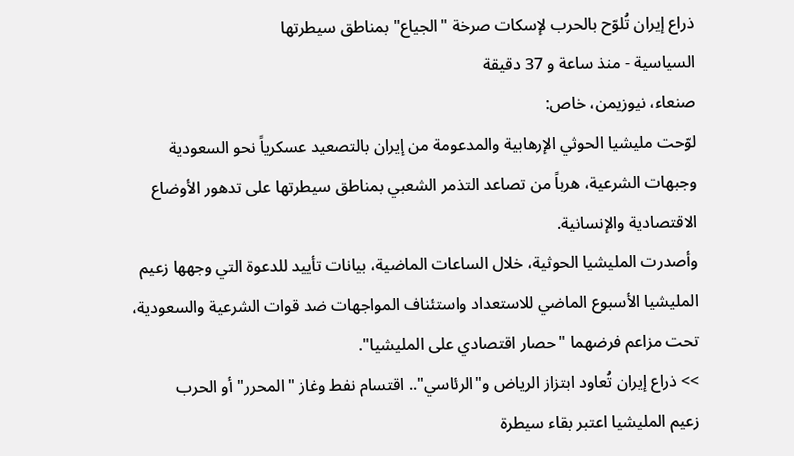ذراع إيران تُلوّح بالحرب لإسكات صرخة "الجياع" بمناطق سيطرتها
السياسية - منذ ساعة و 37 دقيقة
صنعاء، نيوزيمن، خاص:
لوّحت مليشيا الحوثي الإرهابية والمدعومة من إيران بالتصعيد عسكرياً نحو السعودية وجبهات الشرعية، هرباً من تصاعد التذمر الشعبي بمناطق سيطرتها على تدهور الأوضاع الاقتصادية والإنسانية.
وأصدرت المليشيا الحوثية، خلال الساعات الماضية، بيانات تأييد للدعوة التي وجهها زعيم المليشيا الأسبوع الماضي للاستعداد واستئناف المواجهات ضد قوات الشرعية والسعودية، تحت مزاعم فرضهما "حصار اقتصادي على المليشيا".
>> ذراع إيران تُعاود ابتزاز الرياض و"الرئاسي".. اقتسام نفط وغاز "المحرر" أو الحرب
زعيم المليشيا اعتبر بقاء سيطرة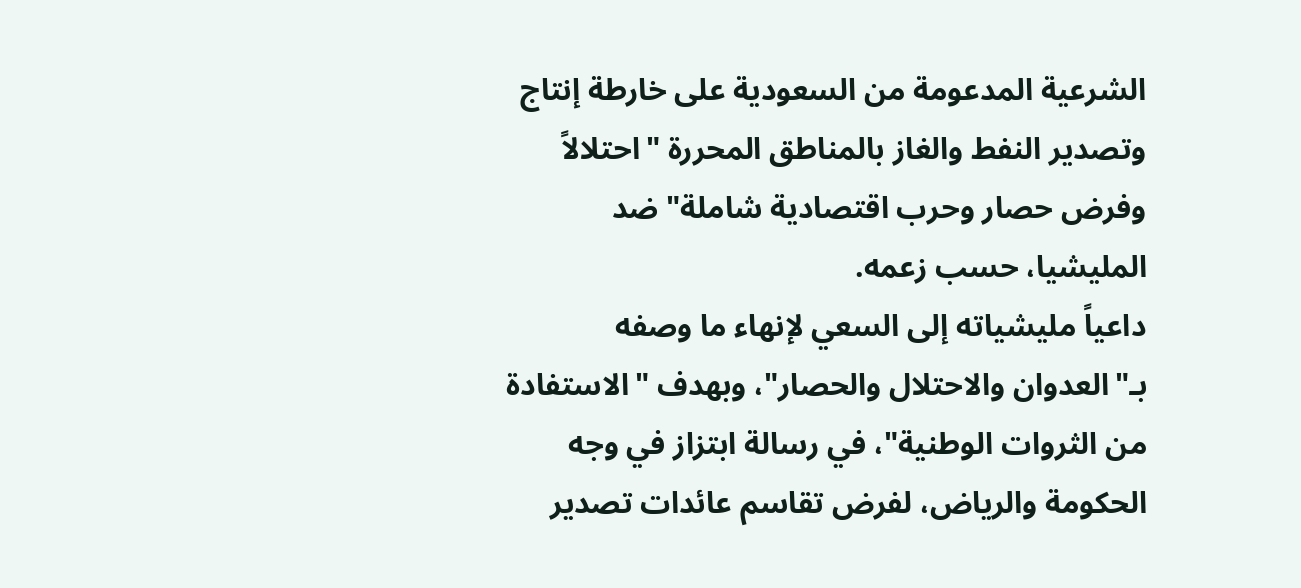الشرعية المدعومة من السعودية على خارطة إنتاج وتصدير النفط والغاز بالمناطق المحررة "احتلالاً وفرض حصار وحرب اقتصادية شاملة" ضد المليشيا، حسب زعمه.
داعياً مليشياته إلى السعي لإنهاء ما وصفه بـ"العدوان والاحتلال والحصار"، وبهدف "الاستفادة من الثروات الوطنية"، في رسالة ابتزاز في وجه الحكومة والرياض، لفرض تقاسم عائدات تصدير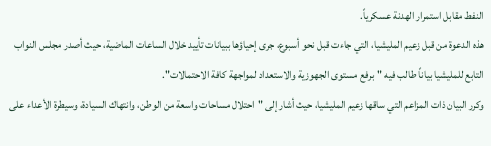النفط مقابل استمرار الهدنة عسكرياً.
هذه الدعوة من قبل زعيم المليشيا، التي جاءت قبل نحو أسبوع، جرى إحياؤها ببيانات تأييد خلال الساعات الماضية، حيث أصدر مجلس النواب التابع للمليشيا بياناً طالب فيه "برفع مستوى الجهوزية والاستعداد لمواجهة كافة الاحتمالات".
وكرر البيان ذات المزاعم التي ساقها زعيم المليشيا، حيث أشار إلى "احتلال مساحات واسعة من الوطن، وانتهاك السيادة، وسيطرة الأعداء على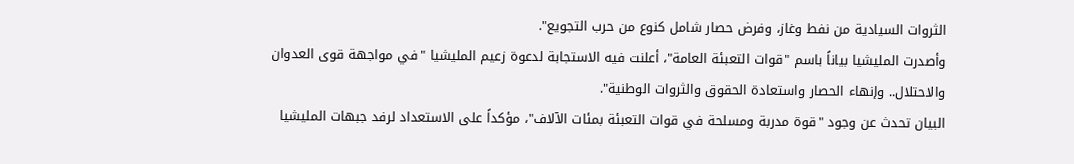الثروات السيادية من نفط وغاز، وفرض حصار شامل كنوع من حرب التجويع".
وأصدرت المليشيا بياناً باسم "قوات التعبئة العامة"، أعلنت فيه الاستجابة لدعوة زعيم المليشيا "في مواجهة قوى العدوان والاحتلال.. وإنهاء الحصار واستعادة الحقوق والثروات الوطنية".
البيان تحدث عن وجود "قوة مدربة ومسلحة في قوات التعبئة بمئات الآلاف"، مؤكداً على الاستعداد لرفد جبهات المليشيا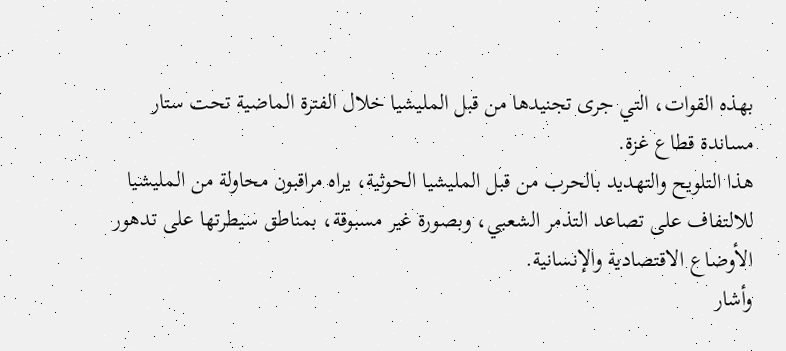بهذه القوات، التي جرى تجنيدها من قبل المليشيا خلال الفترة الماضية تحت ستار مساندة قطاع غزة.
هذا التلويح والتهديد بالحرب من قبل المليشيا الحوثية، يراه مراقبون محاولة من المليشيا للالتفاف على تصاعد التذمر الشعبي، وبصورة غير مسبوقة، بمناطق سيطرتها على تدهور الأوضاع الاقتصادية والإنسانية.
وأشار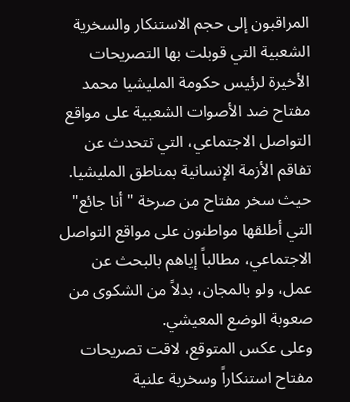المراقبون إلى حجم الاستنكار والسخرية الشعبية التي قوبلت بها التصريحات الأخيرة لرئيس حكومة المليشيا محمد مفتاح ضد الأصوات الشعبية على مواقع التواصل الاجتماعي، التي تتحدث عن تفاقم الأزمة الإنسانية بمناطق المليشيا.
حيث سخر مفتاح من صرخة "أنا جائع" التي أطلقها مواطنون على مواقع التواصل الاجتماعي، مطالباً إياهم بالبحث عن عمل، ولو بالمجان، بدلاً من الشكوى من صعوبة الوضع المعيشي.
وعلى عكس المتوقع، لاقت تصريحات مفتاح استنكاراً وسخرية علنية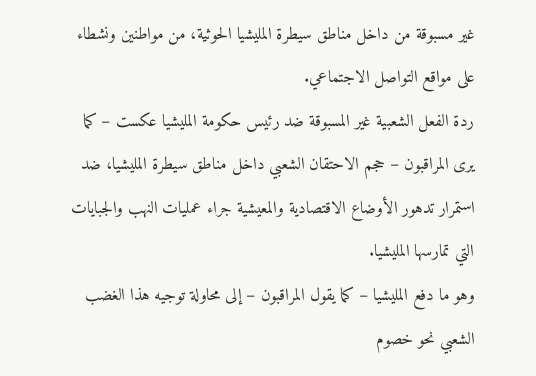غير مسبوقة من داخل مناطق سيطرة المليشيا الحوثية، من مواطنين ونشطاء على مواقع التواصل الاجتماعي.
ردة الفعل الشعبية غير المسبوقة ضد رئيس حكومة المليشيا عكست – كما يرى المراقبون – حجم الاحتقان الشعبي داخل مناطق سيطرة المليشيا، ضد استمرار تدهور الأوضاع الاقتصادية والمعيشية جراء عمليات النهب والجبايات التي تمارسها المليشيا.
وهو ما دفع المليشيا – كما يقول المراقبون – إلى محاولة توجيه هذا الغضب الشعبي نحو خصوم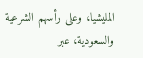المليشيا، وعلى رأسهم الشرعية والسعودية، عبر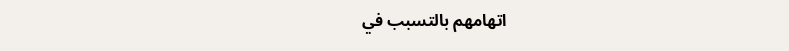اتهامهم بالتسبب في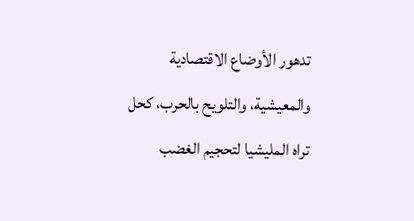تدهور الأوضاع الاقتصادية والمعيشية، والتلويح بالحرب، كحل تراه المليشيا لتحجيم الغضب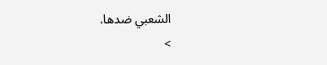الشعبي ضدها.
>